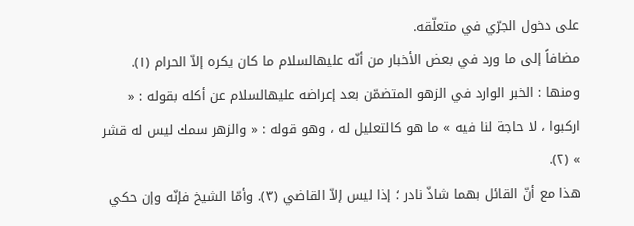على دخول الجرّي في متعلّقه.
مضافاً إلى ما ورد في بعض الأخبار من أنّه عليهالسلام ما كان يكره إلاّ الحرام (١).
ومنها : الخبر الوارد في الزهو المتضمّن بعد إعراضه عليهالسلام عن أكله بقوله : « اركبوا ، لا حاجة لنا فيه » ما هو كالتعليل له ، وهو قوله : « والزهر سمك ليس له قشر » (٢).
هذا مع أنّ القائل بهما شاذّ نادر ؛ إذا ليس إلاّ القاضي (٣). وأمّا الشيخ فإنّه وإن حكي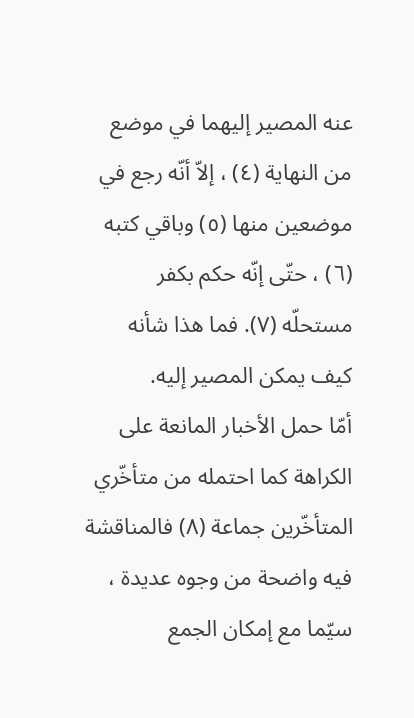عنه المصير إليهما في موضع من النهاية (٤) ، إلاّ أنّه رجع في موضعين منها (٥) وباقي كتبه (٦) ، حتّى إنّه حكم بكفر مستحلّه (٧). فما هذا شأنه كيف يمكن المصير إليه.
أمّا حمل الأخبار المانعة على الكراهة كما احتمله من متأخّري المتأخّرين جماعة (٨) فالمناقشة فيه واضحة من وجوه عديدة ، سيّما مع إمكان الجمع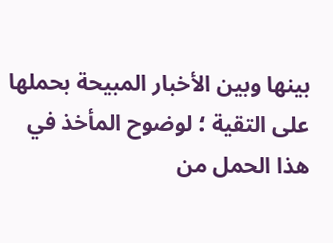بينها وبين الأخبار المبيحة بحملها على التقية ؛ لوضوح المأخذ في هذا الحمل من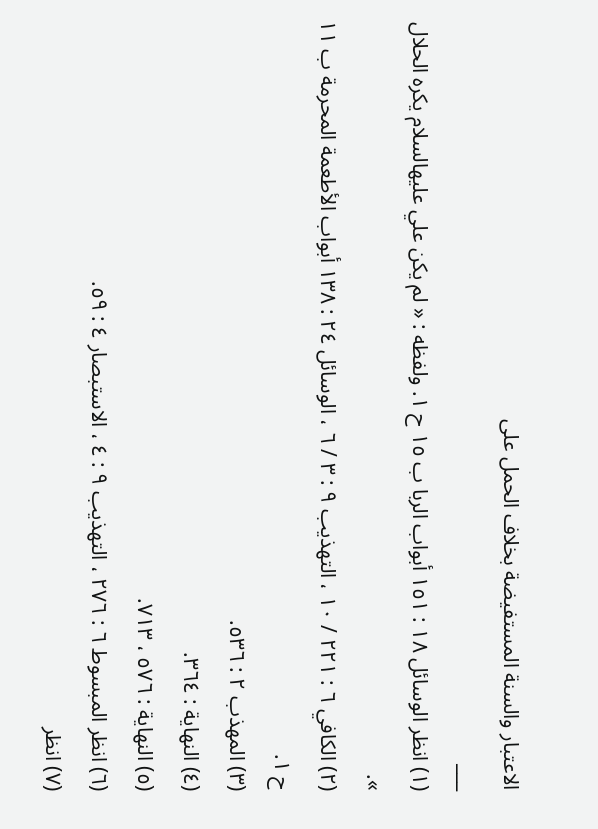الاعتبار والسنة المستفيضة بخلاف الحمل على
___
(١) انظر الوسائل ١٨ : ١٥١ أبواب الربا ب ١٥ ح ١. ولفظه : « لم يكن علي عليهالسلام يكره الحلال ».
(٢) الكافي ٦ : ٢٢١ / ١٠ ، التهذيب ٩ : ٣ / ٦ ، الوسائل ٢٤ : ١٣٨ أبواب الأطعمة المحرمة ب ١١ ح ١.
(٣) المهذب ٢ : ٥٣٦.
(٤) النهاية : ٣٦٤.
(٥) النهاية : ٥٧٦ ، ٧١٣.
(٦) انظر المبسوط ٦ : ٢٧٦ ، التهذيب ٩ : ٤ ، الاستبصار ٤ : ٥٩.
(٧) انظر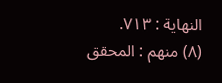النهاية : ٧١٣.
(٨) منهم : المحقق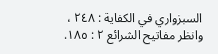السبزواري في الكفاية : ٢٤٨ ، وانظر مفاتيح الشرائع ٢ : ١٨٥.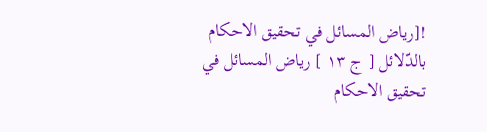![رياض المسائل في تحقيق الاحكام بالدّلائل [ ج ١٣ ] رياض المسائل في تحقيق الاحكام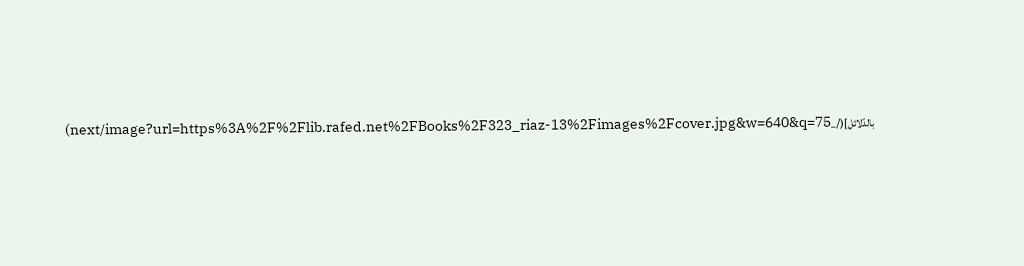بالدّلائل](/_next/image?url=https%3A%2F%2Flib.rafed.net%2FBooks%2F323_riaz-13%2Fimages%2Fcover.jpg&w=640&q=75)